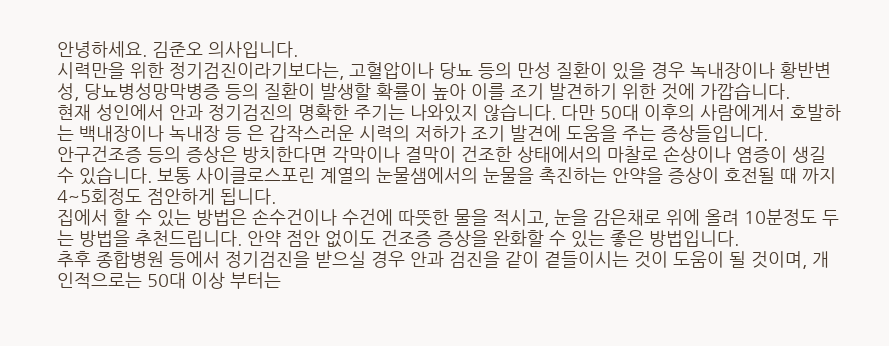안녕하세요. 김준오 의사입니다.
시력만을 위한 정기검진이라기보다는, 고혈압이나 당뇨 등의 만성 질환이 있을 경우 녹내장이나 황반변성, 당뇨병성망막병증 등의 질환이 발생할 확률이 높아 이를 조기 발견하기 위한 것에 가깝습니다.
현재 성인에서 안과 정기검진의 명확한 주기는 나와있지 않습니다. 다만 50대 이후의 사람에게서 호발하는 백내장이나 녹내장 등 은 갑작스러운 시력의 저하가 조기 발견에 도움을 주는 증상들입니다.
안구건조증 등의 증상은 방치한다면 각막이나 결막이 건조한 상태에서의 마찰로 손상이나 염증이 생길 수 있습니다. 보통 사이클로스포린 계열의 눈물샘에서의 눈물을 촉진하는 안약을 증상이 호전될 때 까지 4~5회정도 점안하게 됩니다.
집에서 할 수 있는 방법은 손수건이나 수건에 따뜻한 물을 적시고, 눈을 감은채로 위에 올려 10분정도 두는 방법을 추천드립니다. 안약 점안 없이도 건조증 증상을 완화할 수 있는 좋은 방법입니다.
추후 종합병원 등에서 정기검진을 받으실 경우 안과 검진을 같이 곁들이시는 것이 도움이 될 것이며, 개인적으로는 50대 이상 부터는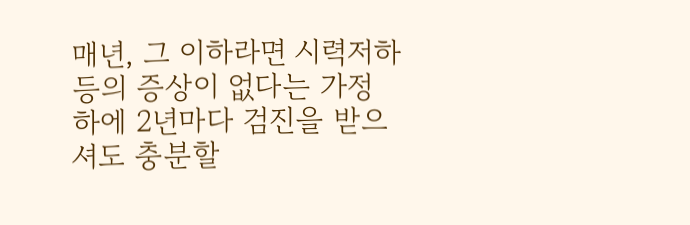매년, 그 이하라면 시력저하 등의 증상이 없다는 가정 하에 2년마다 검진을 받으셔도 충분할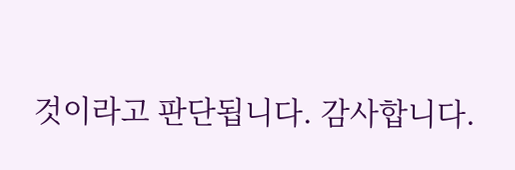것이라고 판단됩니다. 감사합니다.